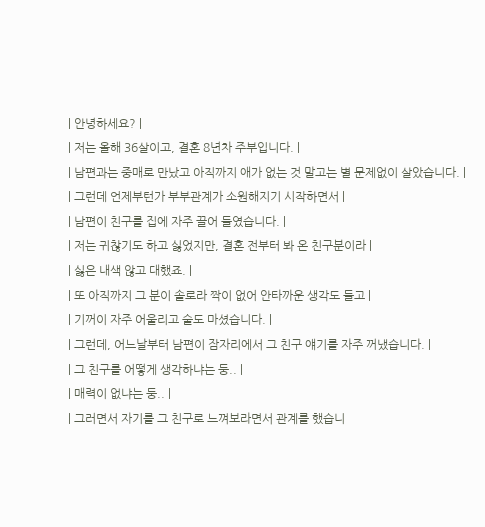| 안녕하세요? |
| 저는 올해 36살이고, 결혼 8년차 주부입니다. |
| 남편과는 중매로 만났고 아직까지 애가 없는 것 말고는 별 문제없이 살았습니다. |
| 그런데 언제부턴가 부부관계가 소원해지기 시작하면서 |
| 남편이 친구를 집에 자주 끌어 들였습니다. |
| 저는 귀찮기도 하고 싫었지만, 결혼 전부터 봐 온 친구분이라 |
| 싫은 내색 않고 대했죠. |
| 또 아직까지 그 분이 솔로라 짝이 없어 안타까운 생각도 들고 |
| 기꺼이 자주 어울리고 술도 마셨습니다. |
| 그런데, 어느날부터 남편이 잠자리에서 그 친구 얘기를 자주 꺼냈습니다. |
| 그 친구를 어떻게 생각하냐는 둥.. |
| 매력이 없냐는 둥.. |
| 그러면서 자기를 그 친구로 느껴보라면서 관계를 했습니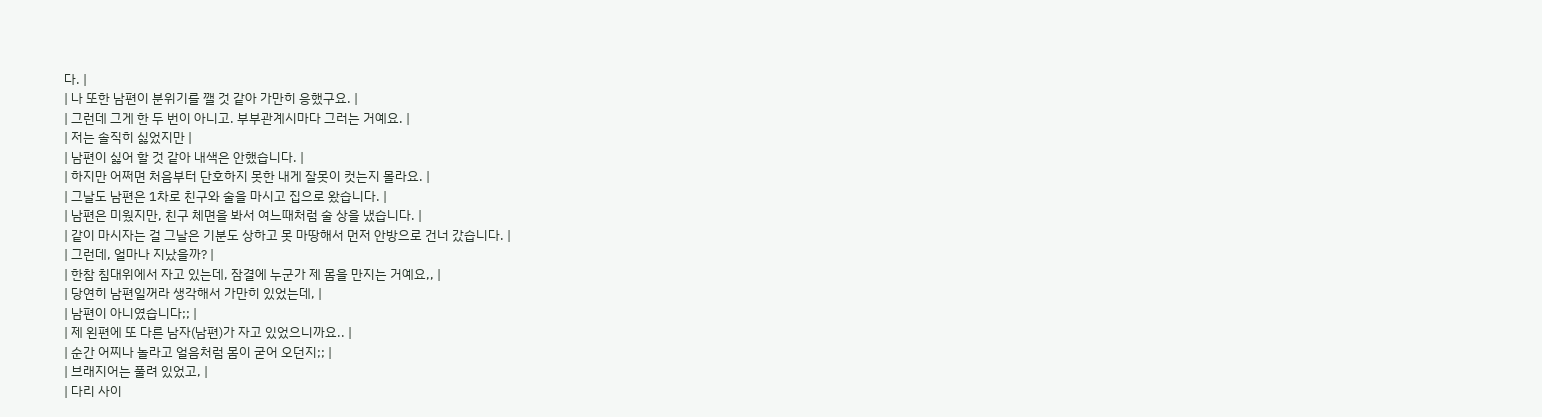다. |
| 나 또한 남편이 분위기를 깰 것 같아 가만히 응했구요. |
| 그런데 그게 한 두 번이 아니고. 부부관계시마다 그러는 거예요. |
| 저는 솔직히 싫었지만 |
| 남편이 싫어 할 것 같아 내색은 안했습니다. |
| 하지만 어쩌면 처음부터 단호하지 못한 내게 잘못이 컷는지 몰라요. |
| 그날도 남편은 1차로 친구와 술을 마시고 집으로 왔습니다. |
| 남편은 미웠지만, 친구 체면을 봐서 여느때처럼 술 상을 냈습니다. |
| 같이 마시자는 걸 그날은 기분도 상하고 못 마땅해서 먼저 안방으로 건너 갔습니다. |
| 그런데, 얼마나 지났을까? |
| 한참 침대위에서 자고 있는데, 잠결에 누군가 제 몸을 만지는 거예요,, |
| 당연히 남편일꺼라 생각해서 가만히 있었는데, |
| 남편이 아니였습니다;; |
| 제 왼편에 또 다른 남자(남편)가 자고 있었으니까요.. |
| 순간 어찌나 놀라고 얼음처럼 몸이 굳어 오던지;; |
| 브래지어는 풀려 있었고, |
| 다리 사이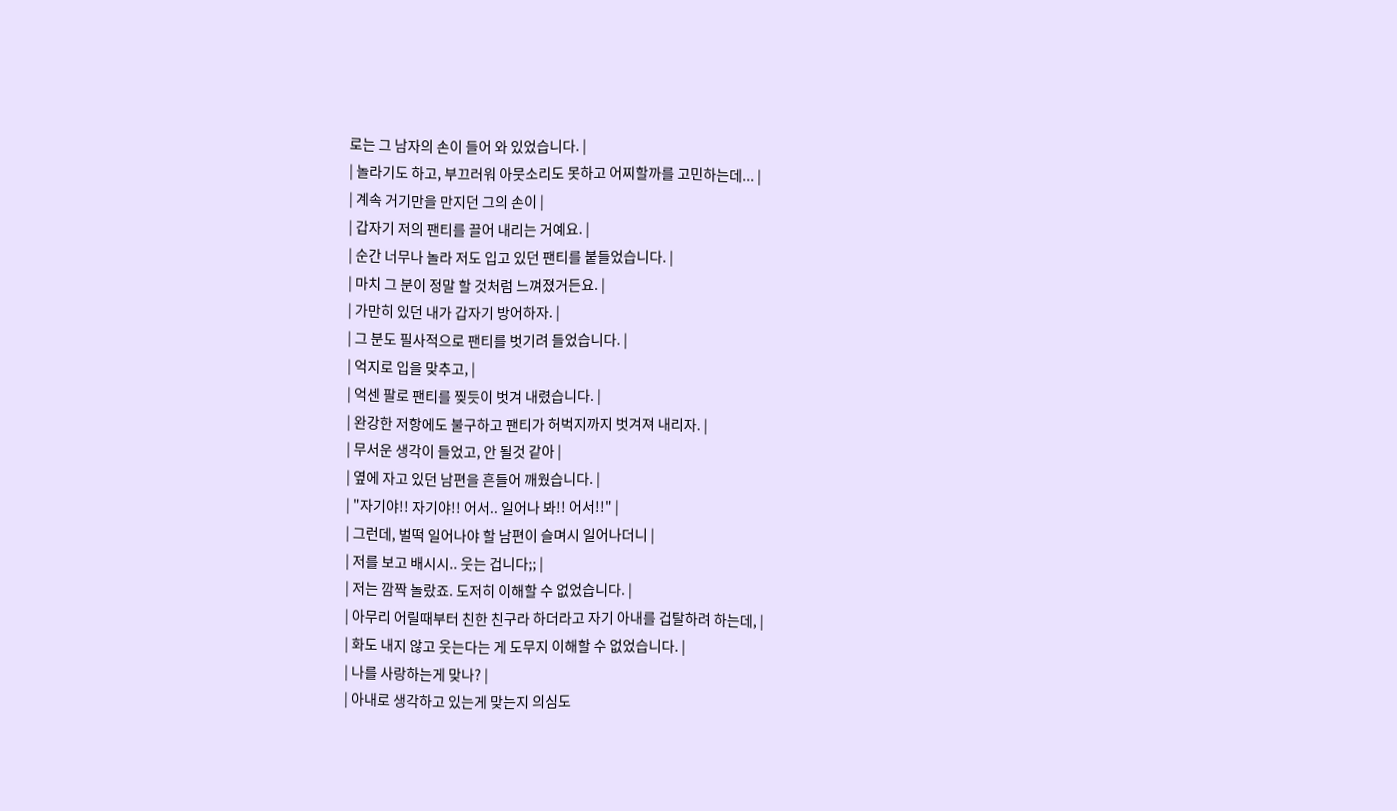로는 그 남자의 손이 들어 와 있었습니다. |
| 놀라기도 하고, 부끄러워 아뭇소리도 못하고 어찌할까를 고민하는데... |
| 계속 거기만을 만지던 그의 손이 |
| 갑자기 저의 팬티를 끌어 내리는 거예요. |
| 순간 너무나 놀라 저도 입고 있던 팬티를 붙들었습니다. |
| 마치 그 분이 정말 할 것처럼 느껴졌거든요. |
| 가만히 있던 내가 갑자기 방어하자. |
| 그 분도 필사적으로 팬티를 벗기려 들었습니다. |
| 억지로 입을 맞추고, |
| 억센 팔로 팬티를 찢듯이 벗겨 내렸습니다. |
| 완강한 저항에도 불구하고 팬티가 허벅지까지 벗겨져 내리자. |
| 무서운 생각이 들었고, 안 될것 같아 |
| 옆에 자고 있던 남편을 흔들어 깨웠습니다. |
| "자기야!! 자기야!! 어서.. 일어나 봐!! 어서!!" |
| 그런데, 벌떡 일어나야 할 남편이 슬며시 일어나더니 |
| 저를 보고 배시시.. 웃는 겁니다;; |
| 저는 깜짝 놀랐죠. 도저히 이해할 수 없었습니다. |
| 아무리 어릴때부터 친한 친구라 하더라고 자기 아내를 겁탈하려 하는데, |
| 화도 내지 않고 웃는다는 게 도무지 이해할 수 없었습니다. |
| 나를 사랑하는게 맞나? |
| 아내로 생각하고 있는게 맞는지 의심도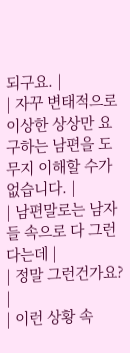되구요. |
| 자꾸 변태적으로 이상한 상상만 요구하는 남편을 도무지 이해할 수가 없습니다. |
| 남편말로는 남자들 속으로 다 그런다는데 |
| 정말 그런건가요? |
| 이런 상황 속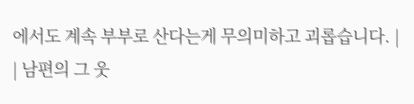에서도 계속 부부로 산다는게 무의미하고 괴롭습니다. |
| 남편의 그 웃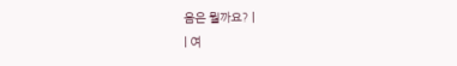음은 뭘까요? |
| 여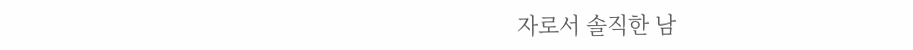자로서 솔직한 남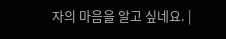자의 마음을 알고 싶네요. |